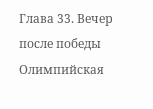Глава 33. Вечер после победы
Олимпийская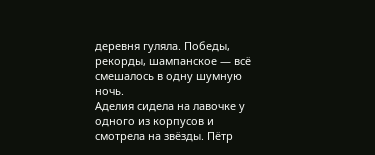деревня гуляла. Победы, рекорды, шампанское — всё смешалось в одну шумную ночь.
Аделия сидела на лавочке у одного из корпусов и смотрела на звёзды. Пётр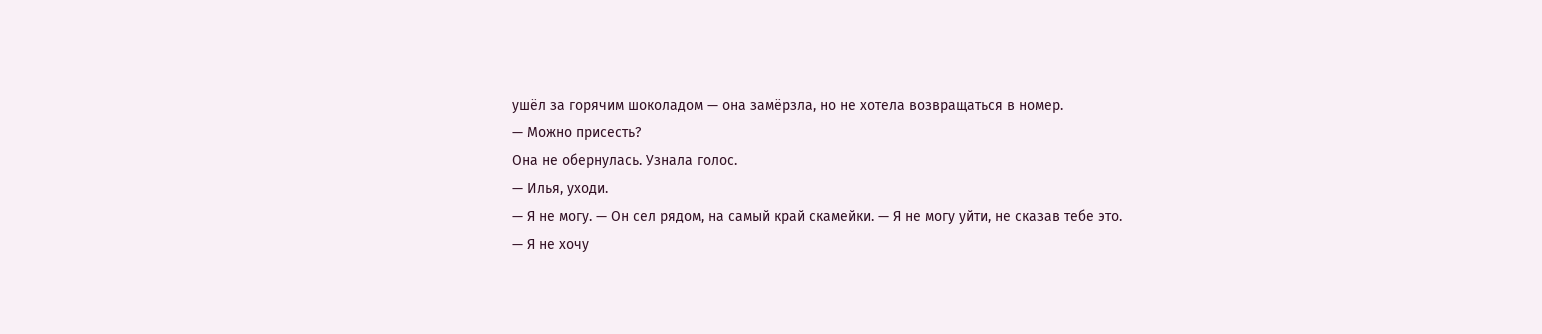ушёл за горячим шоколадом — она замёрзла, но не хотела возвращаться в номер.
— Можно присесть?
Она не обернулась. Узнала голос.
— Илья, уходи.
— Я не могу. — Он сел рядом, на самый край скамейки. — Я не могу уйти, не сказав тебе это.
— Я не хочу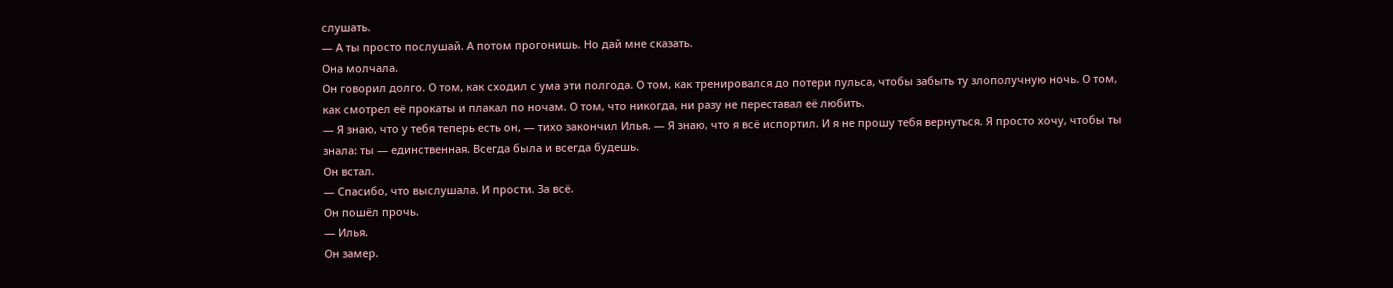слушать.
— А ты просто послушай. А потом прогонишь. Но дай мне сказать.
Она молчала.
Он говорил долго. О том, как сходил с ума эти полгода. О том, как тренировался до потери пульса, чтобы забыть ту злополучную ночь. О том, как смотрел её прокаты и плакал по ночам. О том, что никогда, ни разу не переставал её любить.
— Я знаю, что у тебя теперь есть он, — тихо закончил Илья. — Я знаю, что я всё испортил. И я не прошу тебя вернуться. Я просто хочу, чтобы ты знала: ты — единственная. Всегда была и всегда будешь.
Он встал.
— Спасибо, что выслушала. И прости. За всё.
Он пошёл прочь.
— Илья.
Он замер.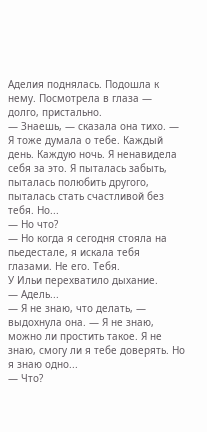Аделия поднялась. Подошла к нему. Посмотрела в глаза — долго, пристально.
— Знаешь, — сказала она тихо. — Я тоже думала о тебе. Каждый день. Каждую ночь. Я ненавидела себя за это. Я пыталась забыть, пыталась полюбить другого, пыталась стать счастливой без тебя. Но...
— Но что?
— Но когда я сегодня стояла на пьедестале, я искала тебя глазами. Не его. Тебя.
У Ильи перехватило дыхание.
— Адель...
— Я не знаю, что делать, — выдохнула она. — Я не знаю, можно ли простить такое. Я не знаю, смогу ли я тебе доверять. Но я знаю одно...
— Что?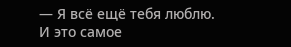— Я всё ещё тебя люблю. И это самое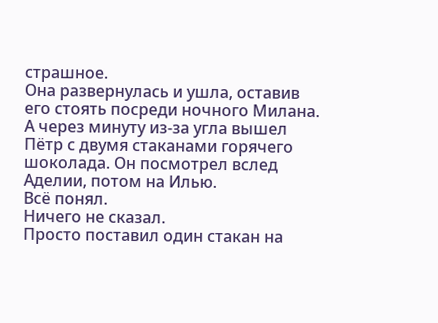страшное.
Она развернулась и ушла, оставив его стоять посреди ночного Милана.
А через минуту из-за угла вышел Пётр с двумя стаканами горячего шоколада. Он посмотрел вслед Аделии, потом на Илью.
Всё понял.
Ничего не сказал.
Просто поставил один стакан на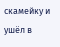скамейку и ушёл в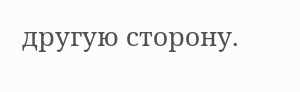другую сторону.